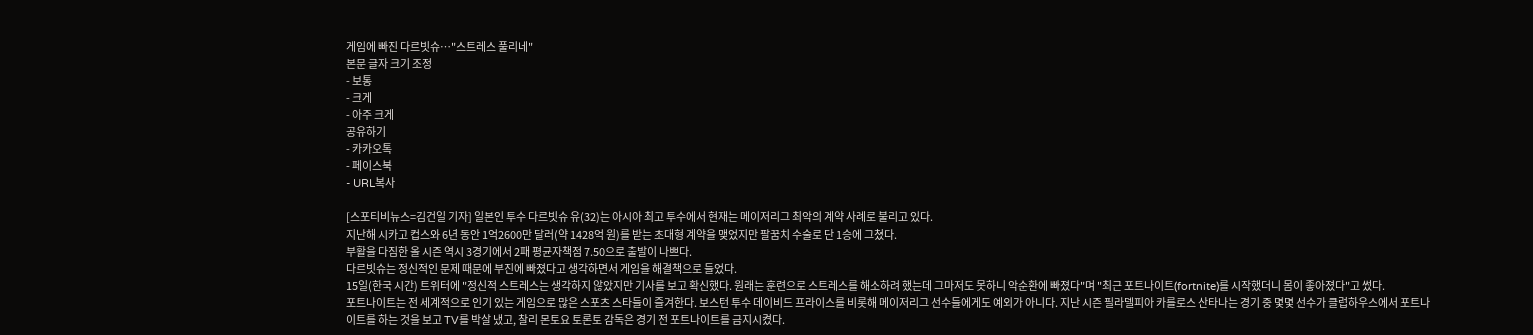게임에 빠진 다르빗슈…"스트레스 풀리네"
본문 글자 크기 조정
- 보통
- 크게
- 아주 크게
공유하기
- 카카오톡
- 페이스북
- URL복사

[스포티비뉴스=김건일 기자] 일본인 투수 다르빗슈 유(32)는 아시아 최고 투수에서 현재는 메이저리그 최악의 계약 사례로 불리고 있다.
지난해 시카고 컵스와 6년 동안 1억2600만 달러(약 1428억 원)를 받는 초대형 계약을 맺었지만 팔꿈치 수술로 단 1승에 그쳤다.
부활을 다짐한 올 시즌 역시 3경기에서 2패 평균자책점 7.50으로 출발이 나쁘다.
다르빗슈는 정신적인 문제 때문에 부진에 빠졌다고 생각하면서 게임을 해결책으로 들었다.
15일(한국 시간) 트위터에 "정신적 스트레스는 생각하지 않았지만 기사를 보고 확신했다. 원래는 훈련으로 스트레스를 해소하려 했는데 그마저도 못하니 악순환에 빠졌다"며 "최근 포트나이트(fortnite)를 시작했더니 몸이 좋아졌다"고 썼다.
포트나이트는 전 세계적으로 인기 있는 게임으로 많은 스포츠 스타들이 즐겨한다. 보스턴 투수 데이비드 프라이스를 비롯해 메이저리그 선수들에게도 예외가 아니다. 지난 시즌 필라델피아 카를로스 산타나는 경기 중 몇몇 선수가 클럽하우스에서 포트나이트를 하는 것을 보고 TV를 박살 냈고, 찰리 몬토요 토론토 감독은 경기 전 포트나이트를 금지시켰다.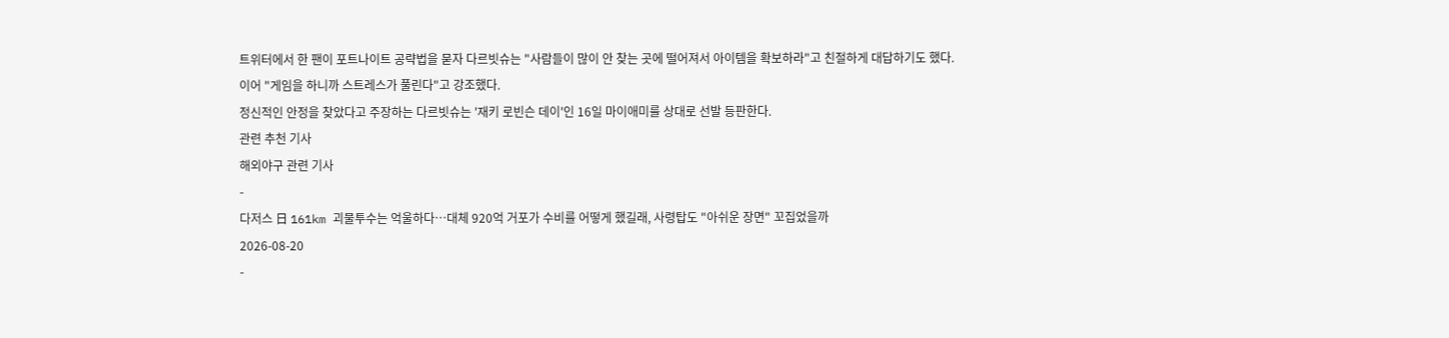트위터에서 한 팬이 포트나이트 공략법을 묻자 다르빗슈는 "사람들이 많이 안 찾는 곳에 떨어져서 아이템을 확보하라"고 친절하게 대답하기도 했다.
이어 "게임을 하니까 스트레스가 풀린다"고 강조했다.
정신적인 안정을 찾았다고 주장하는 다르빗슈는 '재키 로빈슨 데이'인 16일 마이애미를 상대로 선발 등판한다.
관련 추천 기사
해외야구 관련 기사
-
다저스 日 161km 괴물투수는 억울하다…대체 920억 거포가 수비를 어떻게 했길래, 사령탑도 "아쉬운 장면" 꼬집었을까
2026-08-20
-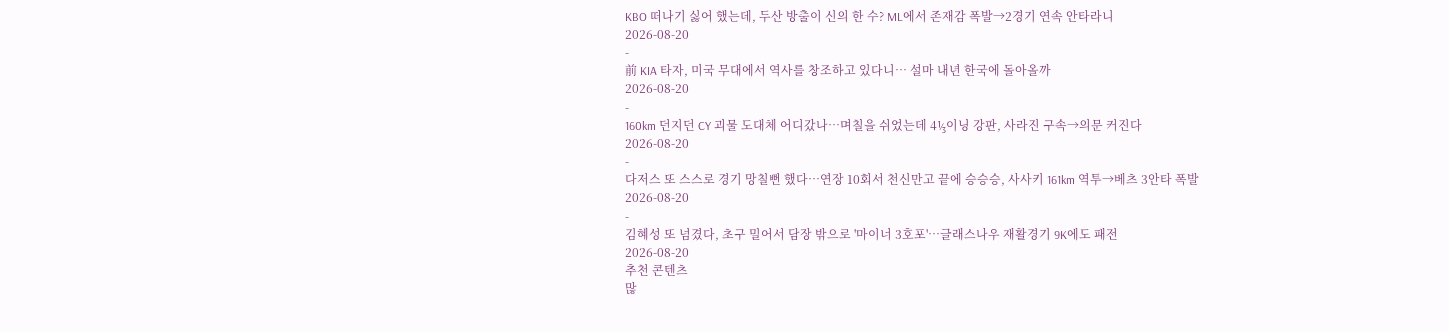KBO 떠나기 싫어 했는데, 두산 방출이 신의 한 수? ML에서 존재감 폭발→2경기 연속 안타라니
2026-08-20
-
前 KIA 타자, 미국 무대에서 역사를 창조하고 있다니… 설마 내년 한국에 돌아올까
2026-08-20
-
160km 던지던 CY 괴물 도대체 어디갔나…며칠을 쉬었는데 4⅓이닝 강판, 사라진 구속→의문 커진다
2026-08-20
-
다저스 또 스스로 경기 망칠뻔 했다…연장 10회서 천신만고 끝에 승승승, 사사키 161km 역투→베츠 3안타 폭발
2026-08-20
-
김혜성 또 넘겼다, 초구 밀어서 담장 밖으로 '마이너 3호포'…글래스나우 재활경기 9K에도 패전
2026-08-20
추천 콘텐츠
많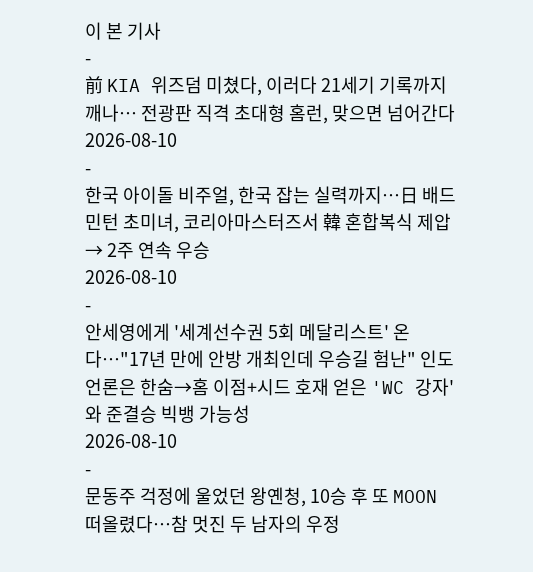이 본 기사
-
前 KIA 위즈덤 미쳤다, 이러다 21세기 기록까지 깨나… 전광판 직격 초대형 홈런, 맞으면 넘어간다
2026-08-10
-
한국 아이돌 비주얼, 한국 잡는 실력까지…日 배드민턴 초미녀, 코리아마스터즈서 韓 혼합복식 제압 → 2주 연속 우승
2026-08-10
-
안세영에게 '세계선수권 5회 메달리스트' 온다…"17년 만에 안방 개최인데 우승길 험난" 인도 언론은 한숨→홈 이점+시드 호재 얻은 'WC 강자'와 준결승 빅뱅 가능성
2026-08-10
-
문동주 걱정에 울었던 왕옌청, 10승 후 또 MOON 떠올렸다…참 멋진 두 남자의 우정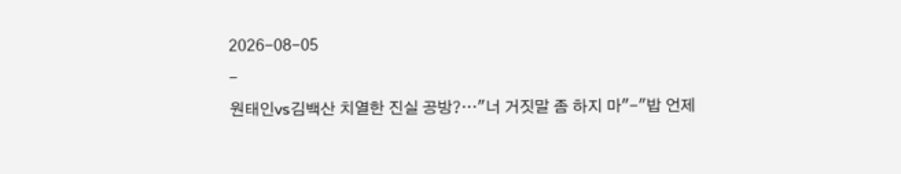2026-08-05
-
원태인vs김백산 치열한 진실 공방?…"너 거짓말 좀 하지 마"-"밥 언제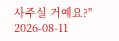사주실 거예요?"
2026-08-11